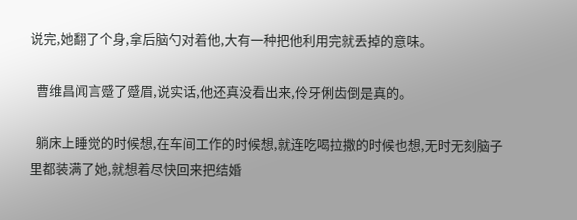说完,她翻了个身,拿后脑勺对着他,大有一种把他利用完就丢掉的意味。

  曹维昌闻言蹙了蹙眉,说实话,他还真没看出来,伶牙俐齿倒是真的。

  躺床上睡觉的时候想,在车间工作的时候想,就连吃喝拉撒的时候也想,无时无刻脑子里都装满了她,就想着尽快回来把结婚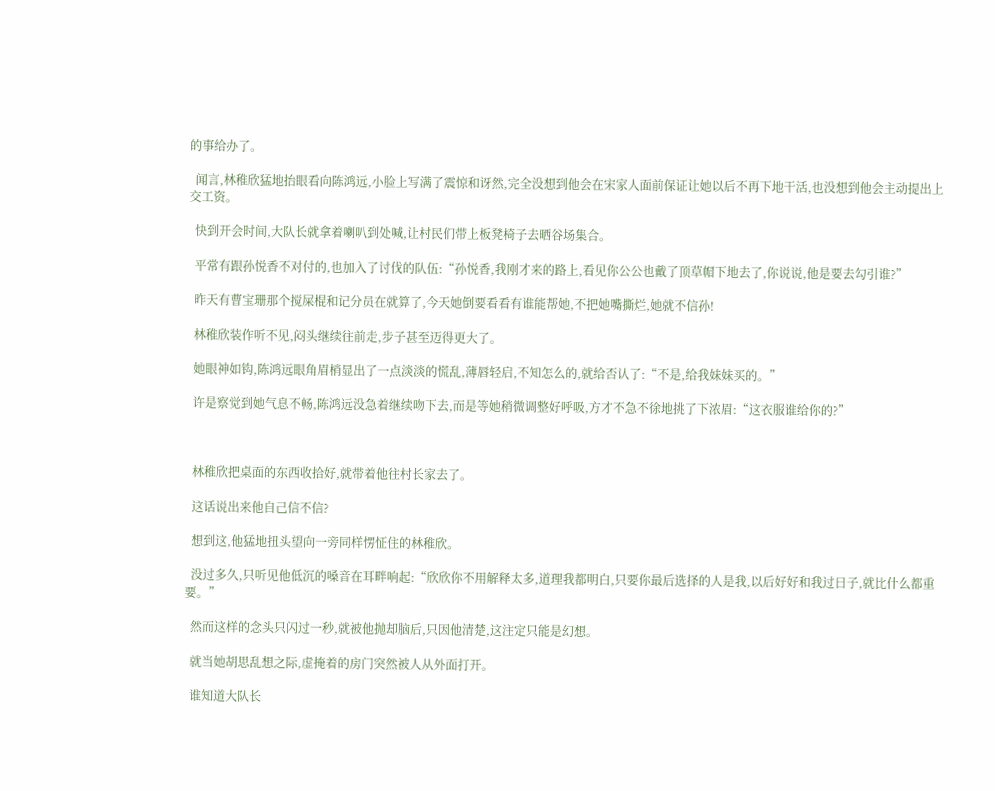的事给办了。

  闻言,林稚欣猛地抬眼看向陈鸿远,小脸上写满了震惊和讶然,完全没想到他会在宋家人面前保证让她以后不再下地干活,也没想到他会主动提出上交工资。

  快到开会时间,大队长就拿着喇叭到处喊,让村民们带上板凳椅子去晒谷场集合。

  平常有跟孙悦香不对付的,也加入了讨伐的队伍:“孙悦香,我刚才来的路上,看见你公公也戴了顶草帽下地去了,你说说,他是要去勾引谁?”

  昨天有曹宝珊那个搅屎棍和记分员在就算了,今天她倒要看看有谁能帮她,不把她嘴撕烂,她就不信孙!

  林稚欣装作听不见,闷头继续往前走,步子甚至迈得更大了。

  她眼神如钩,陈鸿远眼角眉梢显出了一点淡淡的慌乱,薄唇轻启,不知怎么的,就给否认了:“不是,给我妹妹买的。”

  许是察觉到她气息不畅,陈鸿远没急着继续吻下去,而是等她稍微调整好呼吸,方才不急不徐地挑了下浓眉:“这衣服谁给你的?”



  林稚欣把桌面的东西收拾好,就带着他往村长家去了。

  这话说出来他自己信不信?

  想到这,他猛地扭头望向一旁同样愣怔住的林稚欣。

  没过多久,只听见他低沉的嗓音在耳畔响起:“欣欣你不用解释太多,道理我都明白,只要你最后选择的人是我,以后好好和我过日子,就比什么都重要。”

  然而这样的念头只闪过一秒,就被他抛却脑后,只因他清楚,这注定只能是幻想。

  就当她胡思乱想之际,虚掩着的房门突然被人从外面打开。

  谁知道大队长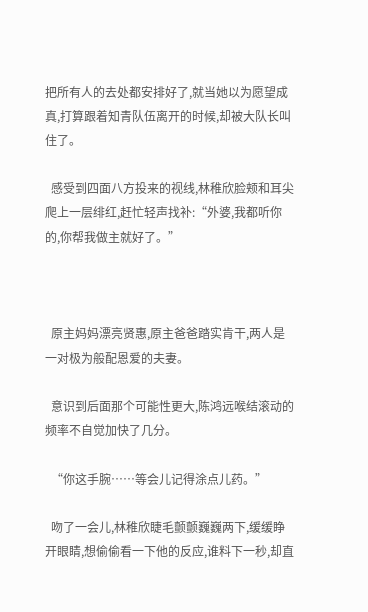把所有人的去处都安排好了,就当她以为愿望成真,打算跟着知青队伍离开的时候,却被大队长叫住了。

  感受到四面八方投来的视线,林稚欣脸颊和耳尖爬上一层绯红,赶忙轻声找补:“外婆,我都听你的,你帮我做主就好了。”



  原主妈妈漂亮贤惠,原主爸爸踏实肯干,两人是一对极为般配恩爱的夫妻。

  意识到后面那个可能性更大,陈鸿远喉结滚动的频率不自觉加快了几分。

  “你这手腕……等会儿记得涂点儿药。”

  吻了一会儿,林稚欣睫毛颤颤巍巍两下,缓缓睁开眼睛,想偷偷看一下他的反应,谁料下一秒,却直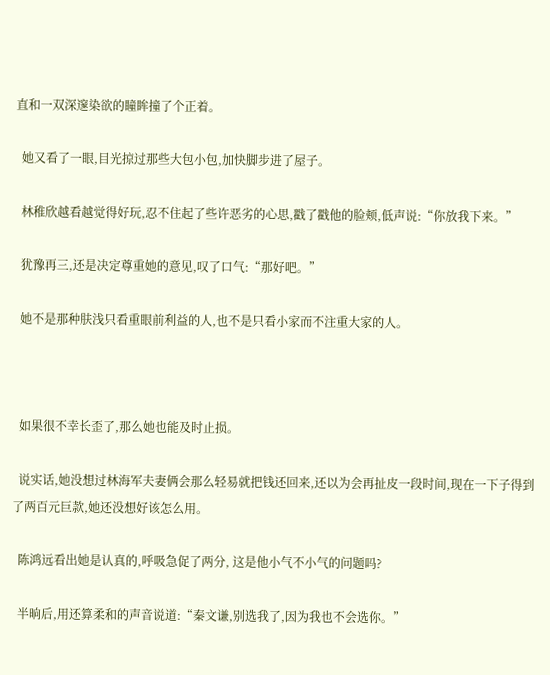直和一双深邃染欲的瞳眸撞了个正着。

  她又看了一眼,目光掠过那些大包小包,加快脚步进了屋子。

  林稚欣越看越觉得好玩,忍不住起了些许恶劣的心思,戳了戳他的脸颊,低声说:“你放我下来。”

  犹豫再三,还是决定尊重她的意见,叹了口气:“那好吧。”

  她不是那种肤浅只看重眼前利益的人,也不是只看小家而不注重大家的人。



  如果很不幸长歪了,那么她也能及时止损。

  说实话,她没想过林海军夫妻俩会那么轻易就把钱还回来,还以为会再扯皮一段时间,现在一下子得到了两百元巨款,她还没想好该怎么用。

  陈鸿远看出她是认真的,呼吸急促了两分, 这是他小气不小气的问题吗?

  半晌后,用还算柔和的声音说道:“秦文谦,别选我了,因为我也不会选你。”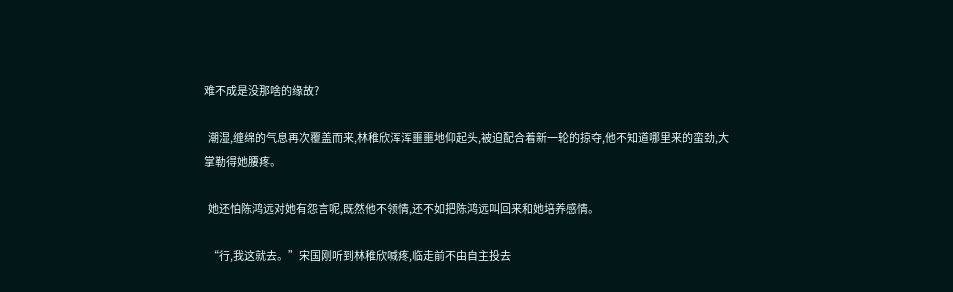难不成是没那啥的缘故?

  潮湿,缠绵的气息再次覆盖而来,林稚欣浑浑噩噩地仰起头,被迫配合着新一轮的掠夺,他不知道哪里来的蛮劲,大掌勒得她腰疼。

  她还怕陈鸿远对她有怨言呢,既然他不领情,还不如把陈鸿远叫回来和她培养感情。

  “行,我这就去。”宋国刚听到林稚欣喊疼,临走前不由自主投去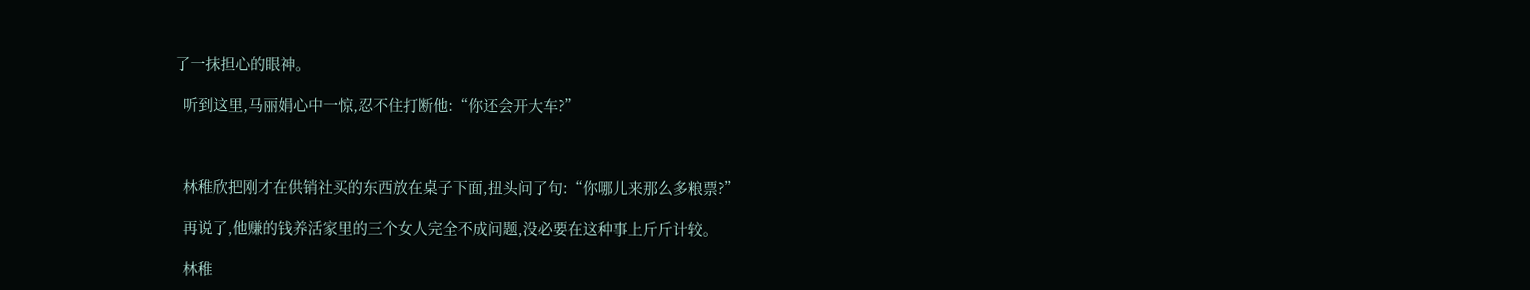了一抹担心的眼神。

  听到这里,马丽娟心中一惊,忍不住打断他:“你还会开大车?”



  林稚欣把刚才在供销社买的东西放在桌子下面,扭头问了句:“你哪儿来那么多粮票?”

  再说了,他赚的钱养活家里的三个女人完全不成问题,没必要在这种事上斤斤计较。

  林稚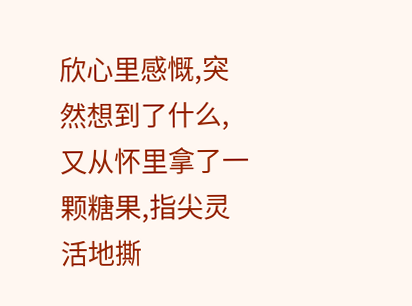欣心里感慨,突然想到了什么,又从怀里拿了一颗糖果,指尖灵活地撕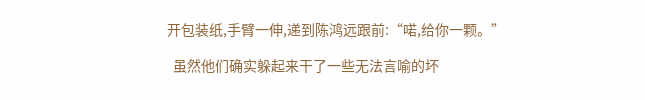开包装纸,手臂一伸,递到陈鸿远跟前:“喏,给你一颗。”

  虽然他们确实躲起来干了一些无法言喻的坏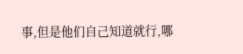事,但是他们自己知道就行,哪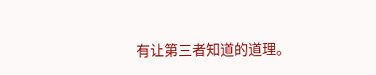有让第三者知道的道理。